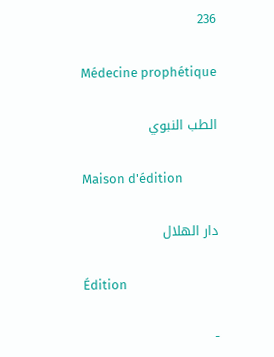236

Médecine prophétique

الطب النبوي

Maison d'édition

دار الهلال

Édition

-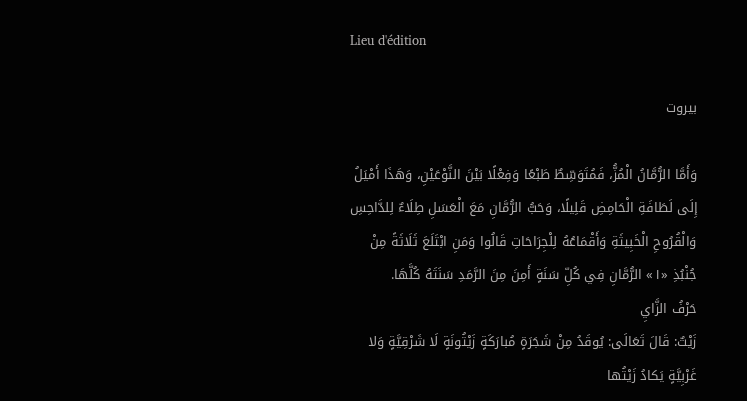Lieu d'édition

بيروت

وَأَمَّا الرُّمَّانُ الْمُزُّ، فَمُتَوَسِّطٌ طَبْعًا وَفِعْلًا بَيْنَ النَّوْعَيْنِ، وَهَذَا أَمْيَلُ إِلَى لَطَافَةِ الْحَامِضِ قَلِيلًا، وَحَبُّ الرُّمَّانِ مَعَ الْعَسَلِ طِلَاءٌ لِلدَّاحِسِ وَالْقُرُوحِ الْخَبِيثَةِ وَأَقْمَاعُهُ لِلْجِرَاحَاتِ قَالُوا وَمَنِ ابْتَلَعَ ثَلَاثَةً مِنْ جُنْبُذِ «١» الرُّمَّانِ فِي كُلِّ سَنَةٍ أَمِنَ مِنَ الرَّمَدِ سَنَتَهُ كُلَّهَا.
حَرْفُ الزَّايِ
زَيْتٌ: قَالَ تَعَالَى: يُوقَدُ مِنْ شَجَرَةٍ مُبارَكَةٍ زَيْتُونَةٍ لَا شَرْقِيَّةٍ وَلا غَرْبِيَّةٍ يَكادُ زَيْتُها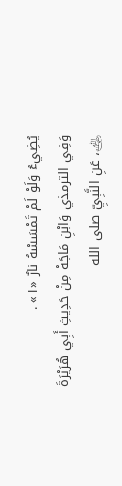يُضِيءُ وَلَوْ لَمْ تَمْسَسْهُ نارٌ «١» .
وَفِي الترمذي وَابْنِ مَاجَهْ مِنْ حَدِيثِ أَبِي هُرَيْرَةَ ﵁، عَنِ النَّبِيِّ صلى الله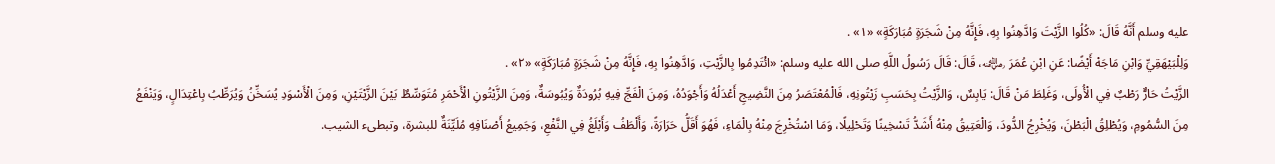عليه وسلم أَنَّهُ قَالَ: «كُلُوا الزَّيْتَ وَادَّهِنُوا بِهِ، فَإِنَّهُ مِنْ شَجَرَةٍ مُبَارَكَةٍ» «١» .
وَلِلْبَيْهَقِيِّ وَابْنِ مَاجَهْ أَيْضًا: عَنِ ابْنِ عُمَرَ ﵁، قَالَ: قَالَ رَسُولُ اللَّهِ صلى الله عليه وسلم: «ائْتَدِمُوا بِالزَّيْتِ، وَادَّهِنُوا بِهِ، فَإِنَّهُ مِنْ شَجَرَةٍ مُبَارَكَةٍ» «٢» .
الزَّيْتُ حَارٌّ رَطْبٌ فِي الْأُولَى، وَغَلِطَ مَنْ قَالَ: يَابِسٌ، وَالزَّيْتُ بِحَسَبِ زَيْتُونِهِ، فَالْمُعْتَصَرُ مِنَ النَّضِيجِ أَعْدَلُهُ وَأَجْوَدُهُ، وَمِنَ الْفَجِّ فِيهِ بُرُودَةٌ وَيُبُوسَةٌ، وَمِنَ الزَّيْتُونِ الْأَحْمَرِ مُتَوَسِّطٌ بَيْنَ الزَّيْتَيْنِ، وَمِنَ الْأَسْوَدِ يُسَخِّنُ وَيُرَطِّبُ بِاعْتِدَالٍ، وَيَنْفَعُ مِنَ السُّمُومِ، وَيُطْلِقُ الْبَطْنَ، وَيُخْرِجُ الدُّودَ، وَالْعَتِيقُ مِنْهُ أَشَدُّ تَسْخِينًا وَتَحْلِيلًا، وَمَا اسْتُخْرِجَ مِنْهُ بِالْمَاءِ، فَهُوَ أَقَلُّ حَرَارَةً، وَأَلْطَفُ وَأَبْلَغُ فِي النَّفْعِ، وَجَمِيعُ أَصْنَافِهِ مُلَيِّنَةٌ للبشرة، وتبطىء الشيب.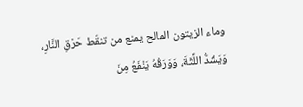وماء الزيتون المالح يمنع من تنقّط حَرْقِ النَّارِ، وَيَشُدُّ اللِّثَةَ، وَوَرَقُهُ يَنْفَعُ مِنَ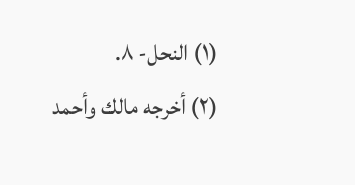(١) النحل- ٨.
(٢) أخرجه مالك وأحمد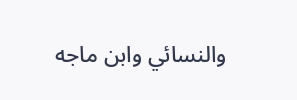والنسائي وابن ماجه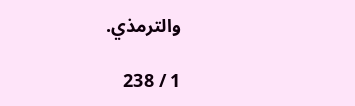والترمذي.

1 / 238